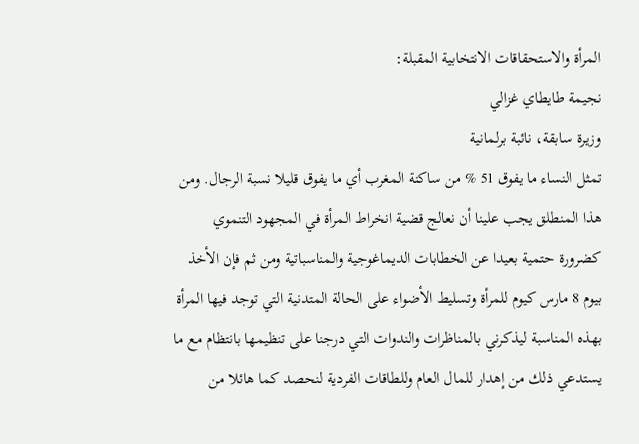المرأة والاستحقاقات الانتخابية المقبلة:
نجيمة طايطاي غزالي
وزيرة سابقة، نائبة برلمانية
تمثل النساء ما يفوق 51 % من ساكنة المغرب أي ما يفوق قليلا نسبة الرجال. ومن هذا المنطلق يجب علينا أن نعالج قضية انخراط المرأة في المجهود التنموي كضرورة حتمية بعيدا عن الخطابات الديماغوجية والمناسباتية ومن ثم فإن الأخذ بيوم 8 مارس كيوم للمرأة وتسليط الأضواء على الحالة المتدنية التي توجد فيها المرأة بهذه المناسبة ليذكرني بالمناظرات والندوات التي درجنا على تنظيمها بانتظام مع ما يستدعي ذلك من إهدار للمال العام وللطاقات الفردية لنحصد كما هائلا من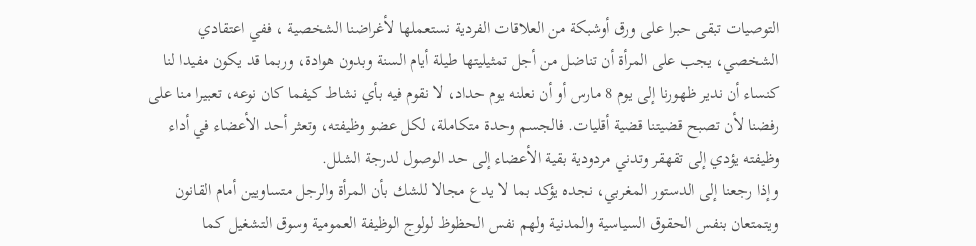التوصيات تبقى حبرا على ورق أوشبكة من العلاقات الفردية نستعملها لأغراضنا الشخصية ، ففي اعتقادي الشخصي، يجب على المرأة أن تناضل من أجل تمثيليتها طيلة أيام السنة وبدون هوادة، وربما قد يكون مفيدا لنا كنساء أن ندير ظهورنا إلى يوم 8 مارس أو أن نعلنه يوم حداد، لا نقوم فيه بأي نشاط كيفما كان نوعه، تعبيرا منا على رفضنا لأن تصبح قضيتنا قضية أقليات. فالجسم وحدة متكاملة، لكل عضو وظيفته، وتعثر أحد الأعضاء في أداء وظيفته يؤدي إلى تقهقر وتدني مردودية بقية الأعضاء إلى حد الوصول لدرجة الشلل.
وإذا رجعنا إلى الدستور المغربي، نجده يؤكد بما لا يدع مجالا للشك بأن المرأة والرجل متساويين أمام القانون ويتمتعان بنفس الحقوق السياسية والمدنية ولهم نفس الحظوظ لولوج الوظيفة العمومية وسوق التشغيل كما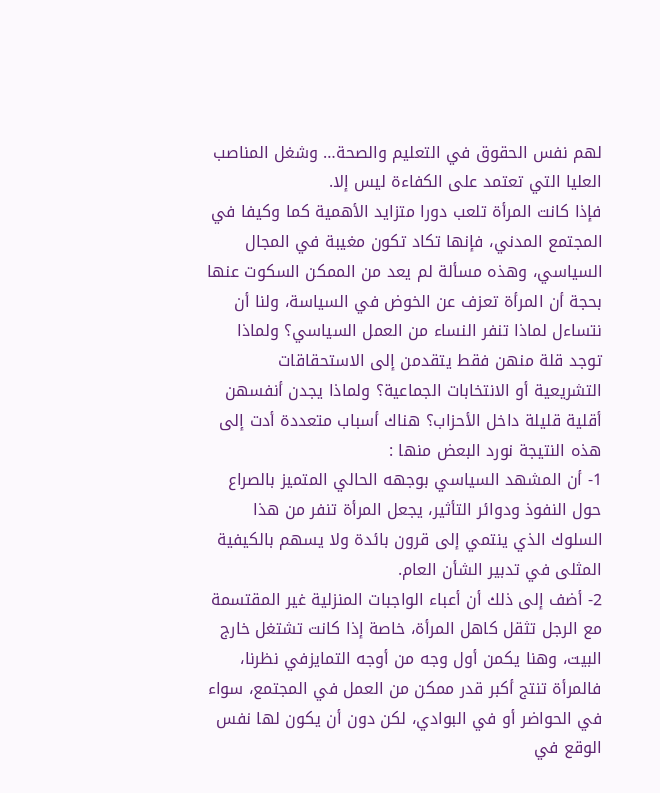لهم نفس الحقوق في التعليم والصحة… وشغل المناصب العليا التي تعتمد على الكفاءة ليس إلا.
فإذا كانت المرأة تلعب دورا متزايد الأهمية كما وكيفا في المجتمع المدني، فإنها تكاد تكون مغيبة في المجال السياسي، وهذه مسألة لم يعد من الممكن السكوت عنها بحجة أن المرأة تعزف عن الخوض في السياسة، ولنا أن نتساءل لماذا تنفر النساء من العمل السياسي؟ ولماذا توجد قلة منهن فقط يتقدمن إلى الاستحقاقات التشريعية أو الانتخابات الجماعية؟ ولماذا يجدن أنفسهن أقلية قليلة داخل الأحزاب؟ هناك أسباب متعددة أدت إلى هذه النتيجة نورد البعض منها :
1- أن المشهد السياسي بوجهه الحالي المتميز بالصراع حول النفوذ ودوائر التأثير، يجعل المرأة تنفر من هذا السلوك الذي ينتمي إلى قرون بائدة ولا يسهم بالكيفية المثلى في تدبير الشأن العام.
2- أضف إلى ذلك أن أعباء الواجبات المنزلية غير المقتسمة مع الرجل تثقل كاهل المرأة، خاصة إذا كانت تشتغل خارج البيت، وهنا يكمن أول وجه من أوجه التمايزفي نظرنا، فالمرأة تنتج أكبر قدر ممكن من العمل في المجتمع، سواء في الحواضر أو في البوادي، لكن دون أن يكون لها نفس الوقع في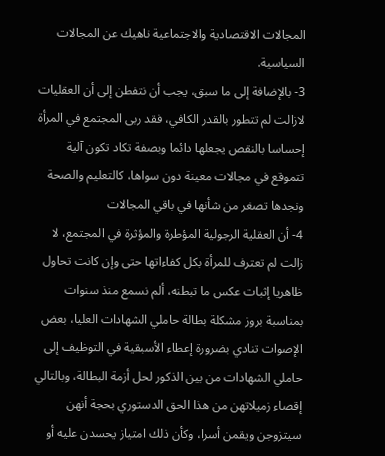المجالات الاقتصادية والاجتماعية ناهيك عن المجالات السياسية.
3- بالإضافة إلى ما سبق، يجب أن نتفطن إلى أن العقليات لازالت لم تتطور بالقدر الكافي، فقد ربى المجتمع في المرأة إحساسا بالنقص يجعلها دائما وبصفة تكاد تكون آلية تتموقع في مجالات معينة دون سواها، كالتعليم والصحة ونجدها تصغر من شأنها في باقي المجالات
4- أن العقلية الرجولية المؤطرة والمؤثرة في المجتمع، لا زالت لم تعترف للمرأة بكل كفاءاتها حتى وإن كانت تحاول ظاهريا إثبات عكس ما تبطنه، ألم نسمع منذ سنوات بمناسبة بروز مشكلة بطالة حاملي الشهادات العليا، بعض الإصوات تنادي بضرورة إعطاء الأسبقية في التوظيف إلى حاملي الشهادات من بين الذكور لحل أزمة البطالة، وبالتالي إقصاء زميلاتهن من هذا الحق الدستوري بحجة أنهن سيتزوجن ويقمن أسرا، وكأن ذلك امتياز يحسدن عليه أو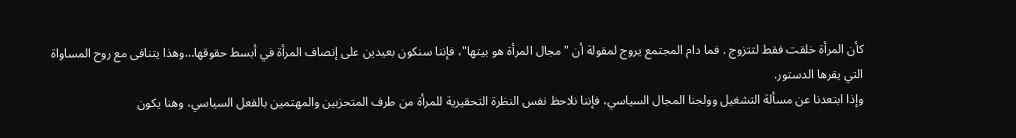كأن المرأة خلقت فقط لتتزوج . فما دام المجتمع يروج لمقولة أن "مجال المرأة هو بيتها"، فإننا سنكون بعيدين على إنصاف المرأة في أبسط حقوقها…وهذا يتنافى مع روح المساواة التي يقرها الدستور.
وإذا ابتعدنا عن مسألة التشغيل وولجنا المجال السياسي، فإننا نلاحظ نفس النظرة التحقيرية للمرأة من طرف المتحزبين والمهتمين بالفعل السياسي، وهنا يكون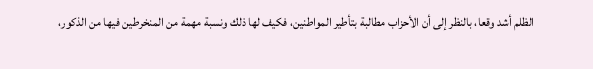الظلم أشد وقعا، بالنظر إلى أن الأحزاب مطالبة بتأطير المواطنين، فكيف لها ذلك ونسبة مهمة من المنخرطين فيها من الذكور،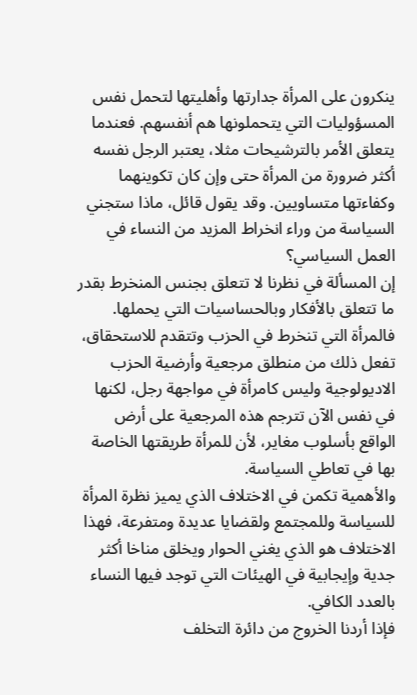ينكرون على المرأة جدارتها وأهليتها لتحمل نفس المسؤوليات التي يتحملونها هم أنفسهم. فعندما يتعلق الأمر بالترشيحات مثلا، يعتبر الرجل نفسه أكثر ضرورة من المرأة حتى وإن كان تكوينهما وكفاءتها متساويين. وقد يقول قائل، ماذا ستجني السياسة من وراء انخراط المزيد من النساء في العمل السياسي؟
إن المسألة في نظرنا لا تتعلق بجنس المنخرط بقدر ما تتعلق بالأفكار وبالحساسيات التي يحملها. فالمرأة التي تنخرط في الحزب وتتقدم للاستحقاق، تفعل ذلك من منطلق مرجعية وأرضية الحزب الاديولوجية وليس كامرأة في مواجهة رجل، لكنها في نفس الآن تترجم هذه المرجعية على أرض الواقع بأسلوب مغاير، لأن للمرأة طريقتها الخاصة بها في تعاطي السياسة.
والأهمية تكمن في الاختلاف الذي يميز نظرة المرأة للسياسة وللمجتمع ولقضايا عديدة ومتفرعة، فهذا الاختلاف هو الذي يغني الحوار ويخلق مناخا أكثر جدية وإيجابية في الهيئات التي توجد فيها النساء بالعدد الكافي.
فإذا أردنا الخروج من دائرة التخلف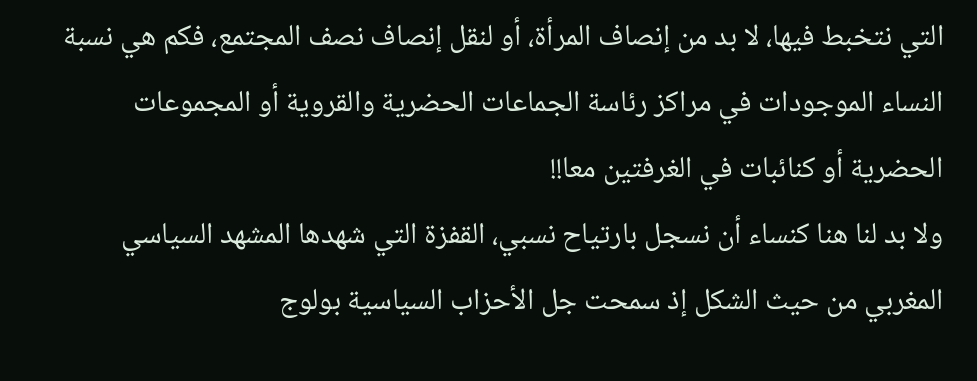التي نتخبط فيها، لا بد من إنصاف المرأة، أو لنقل إنصاف نصف المجتمع، فكم هي نسبة النساء الموجودات في مراكز رئاسة الجماعات الحضرية والقروية أو المجموعات الحضرية أو كنائبات في الغرفتين معا!!
ولا بد لنا هنا كنساء أن نسجل بارتياح نسبي، القفزة التي شهدها المشهد السياسي المغربي من حيث الشكل إذ سمحت جل الأحزاب السياسية بولوج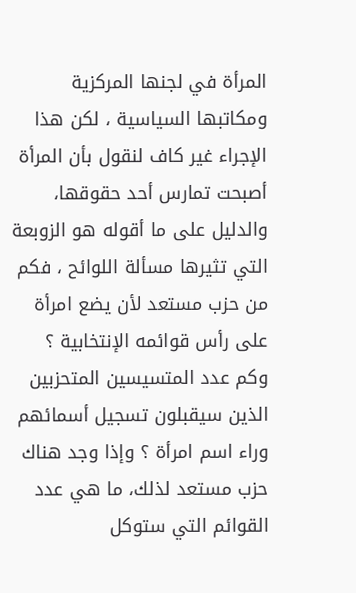المرأة في لجنها المركزية ومكاتبها السياسية ، لكن هذا الإجراء غير كاف لنقول بأن المرأة أصبحت تمارس أحد حقوقها، والدليل على ما أقوله هو الزوبعة التي تثيرها مسألة اللوائح ، فكم من حزب مستعد لأن يضع امرأة على رأس قوائمه الإنتخابية ؟ وكم عدد المتسيسين المتحزبين الذين سيقبلون تسجيل أسمائهم وراء اسم امرأة ؟ وإذا وجد هناك حزب مستعد لذلك، ما هي عدد القوائم التي ستوكل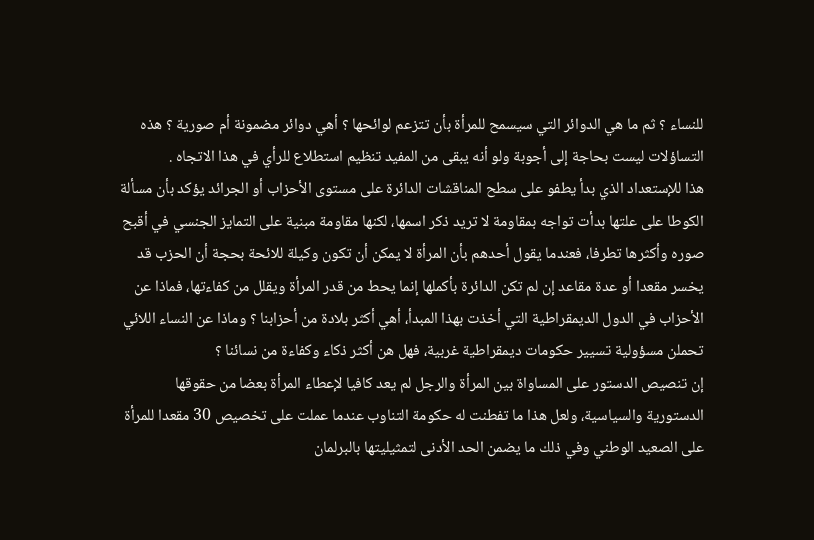للنساء ؟ ثم ما هي الدوائر التي سيسمح للمرأة بأن تتزعم لوائحها ؟ أهي دوائر مضمونة أم صورية ؟ هذه التساؤلات ليست بحاجة إلى أجوبة ولو أنه يبقى من المفيد تنظيم استطلاع للرأي في هذا الاتجاه .
هذا للإستعداد الذي بدأ يطفو على سطح المناقشات الدائرة على مستوى الأحزاب أو الجرائد يؤكد بأن مسألة الكوطا على علتها بدأت تواجه بمقاومة لا تريد ذكر اسمها، لكنها مقاومة مبنية على التمايز الجنسي في أقبح صوره وأكثرها تطرفا، فعندما يقول أحدهم بأن المرأة لا يمكن أن تكون وكيلة للائحة بحجة أن الحزب قد يخسر مقعدا أو عدة مقاعد إن لم تكن الدائرة بأكملها إنما يحط من قدر المرأة ويقلل من كفاءتها، فماذا عن الأحزاب في الدول الديمقراطية التي أخذت بهذا المبدأ، أهي أكثر بلادة من أحزابنا ؟ وماذا عن النساء اللائي تحملن مسؤولية تسيير حكومات ديمقراطية غربية، فهل هن أكثر ذكاء وكفاءة من نسائنا ؟
إن تنصيص الدستور على المساواة بين المرأة والرجل لم يعد كافيا لإعطاء المرأة بعضا من حقوقها الدستورية والسياسية، ولعل هذا ما تفطنت له حكومة التناوب عندما عملت على تخصيص 30 مقعدا للمرأة على الصعيد الوطني وفي ذلك ما يضمن الحد الأدنى لتمثيليتها بالبرلمان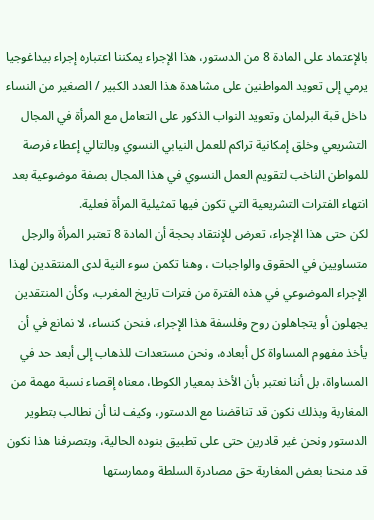بالإعتماد على المادة 8 من الدستور، هذا الإجراء يمكننا اعتباره إجراء بيداغوجيا يرمي إلى تعويد المواطنين على مشاهدة هذا العدد الكبير / الصغير من النساء داخل قبة البرلمان وتعويد النواب الذكور على التعامل مع المرأة في المجال التشريعي وخلق إمكانية تراكم للعمل النيابي النسوي وبالتالي إعطاء فرصة للمواطن الناخب لتقويم العمل النسوي في هذا المجال بصفة موضوعية بعد انتهاء الفترات التشريعية التي تكون فيها تمثيلية المرأة فعلية.
لكن حتى هذا الإجراء، تعرض للإنتقاد بحجة أن المادة 8 تعتبر المرأة والرجل متساويين في الحقوق والواجبات ، وهنا تكمن سوء النية لدى المنتقدين لهذا الإجراء الموضوعي في هذه الفترة من فترات تاريخ المغرب، وكأن المنتقدين يجهلون أو يتجاهلون روح وفلسفة هذا الإجراء، فنحن كنساء، لا نمانع في أن يأخذ مفهوم المساواة كل أبعاده، ونحن مستعدات للذهاب إلى أبعد حد في المساواة، بل أننا نعتبر بأن الأخذ بمعيار الكوطا، معناه إقصاء نسبة مهمة من المغاربة وبذلك نكون قد تناقضنا مع الدستور، وكيف لنا أن نطالب بتطوير الدستور ونحن غير قادرين حتى على تطبيق بنوده الحالية، وبتصرفنا هذا نكون قد منحنا بعض المغاربة حق مصادرة السلطة وممارستها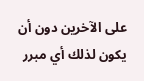على الآخرين دون أن يكون لذلك أي مبرر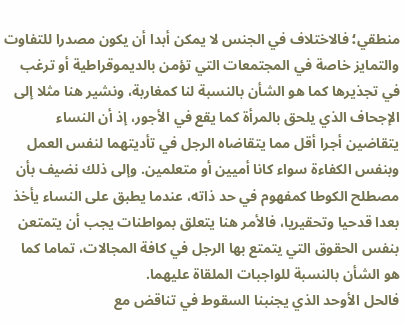منطقي؛ فالاختلاف في الجنس لا يمكن أبدا أن يكون مصدرا للتفاوت والتمايز خاصة في المجتمعات التي تؤمن بالديموقراطية أو ترغب في تجذيرها كما هو الشأن بالنسبة لنا كمغاربة، ونشير هنا مثلا إلى الإجحاف الذي يلحق بالمرأة كما يقع في الأجور، إذ أن النساء يتقاضين أجرا أقل مما يتقاضاه الرجل في تأديتهما لنفس العمل وبنفس الكفاءة سواء كانا أميين أو متعلمين. وإلى ذلك نضيف بأن مصطلح الكوطا كمفهوم في حد ذاته، عندما يطبق على النساء يأخذ بعدا قدحيا وتحقيريا، فالأمر هنا يتعلق بمواطنات يجب أن يتمتعن بنفس الحقوق التي يتمتع بها الرجل في كافة المجالات، تماما كما هو الشأن بالنسبة للواجبات الملقاة عليهما.
فالحل الأوحد الذي يجنبنا السقوط في تناقض مع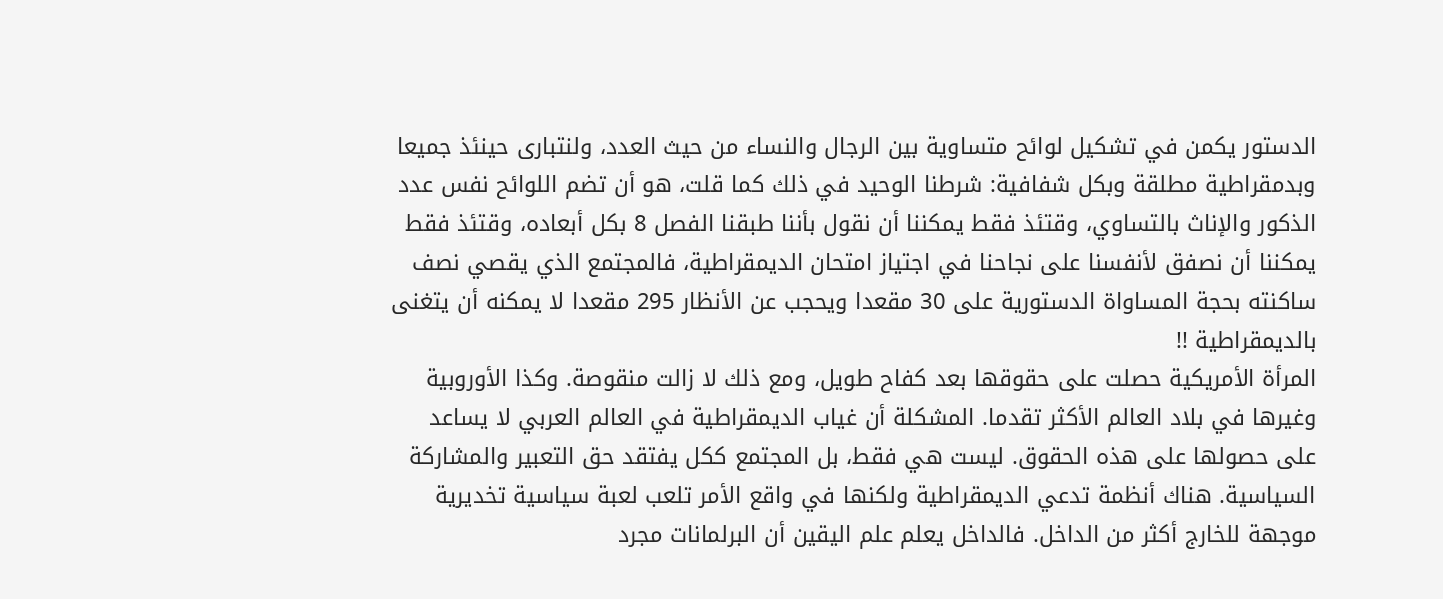الدستور يكمن في تشكيل لوائح متساوية بين الرجال والنساء من حيث العدد، ولنتبارى حينئذ جميعا وبدمقراطية مطلقة وبكل شفافية: شرطنا الوحيد في ذلك كما قلت، هو أن تضم اللوائح نفس عدد الذكور والإناث بالتساوي، وقتئذ فقط يمكننا أن نقول بأننا طبقنا الفصل 8 بكل أبعاده، وقتئذ فقط يمكننا أن نصفق لأنفسنا على نجاحنا في اجتياز امتحان الديمقراطية، فالمجتمع الذي يقصي نصف ساكنته بحجة المساواة الدستورية على 30 مقعدا ويحجب عن الأنظار 295 مقعدا لا يمكنه أن يتغنى بالديمقراطية !!
المرأة الأمريكية حصلت على حقوقها بعد كفاح طويل، ومع ذلك لا زالت منقوصة. وكذا الأوروبية وغيرها في بلاد العالم الأكثر تقدما. المشكلة أن غياب الديمقراطية في العالم العربي لا يساعد على حصولها على هذه الحقوق. ليست هي فقط، بل المجتمع ككل يفتقد حق التعبير والمشاركة السياسية. هناك أنظمة تدعي الديمقراطية ولكنها في واقع الأمر تلعب لعبة سياسية تخديرية موجهة للخارج أكثر من الداخل. فالداخل يعلم علم اليقين أن البرلمانات مجرد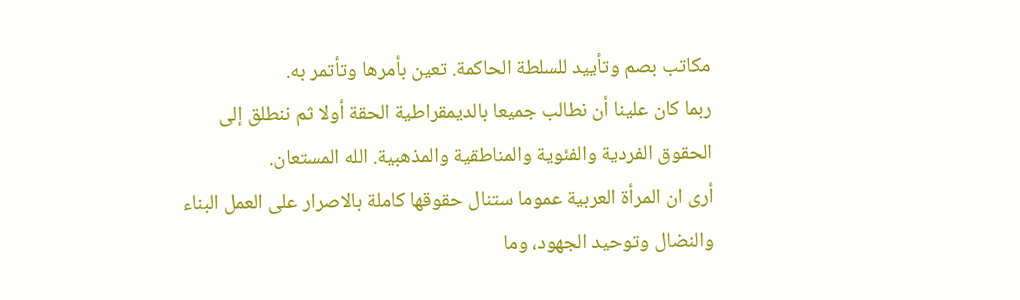مكاتب بصم وتأييد للسلطة الحاكمة. تعين بأمرها وتأتمر به.
ربما كان علينا أن نطالب جميعا بالديمقراطية الحقة أولا ثم ننطلق إلى الحقوق الفردية والفئوية والمناطقية والمذهبية. الله المستعان.
أرى ان المرأة العربية عموما ستنال حقوقها كاملة بالاصرار على العمل البناء والنضال وتوحيد الجهود، وما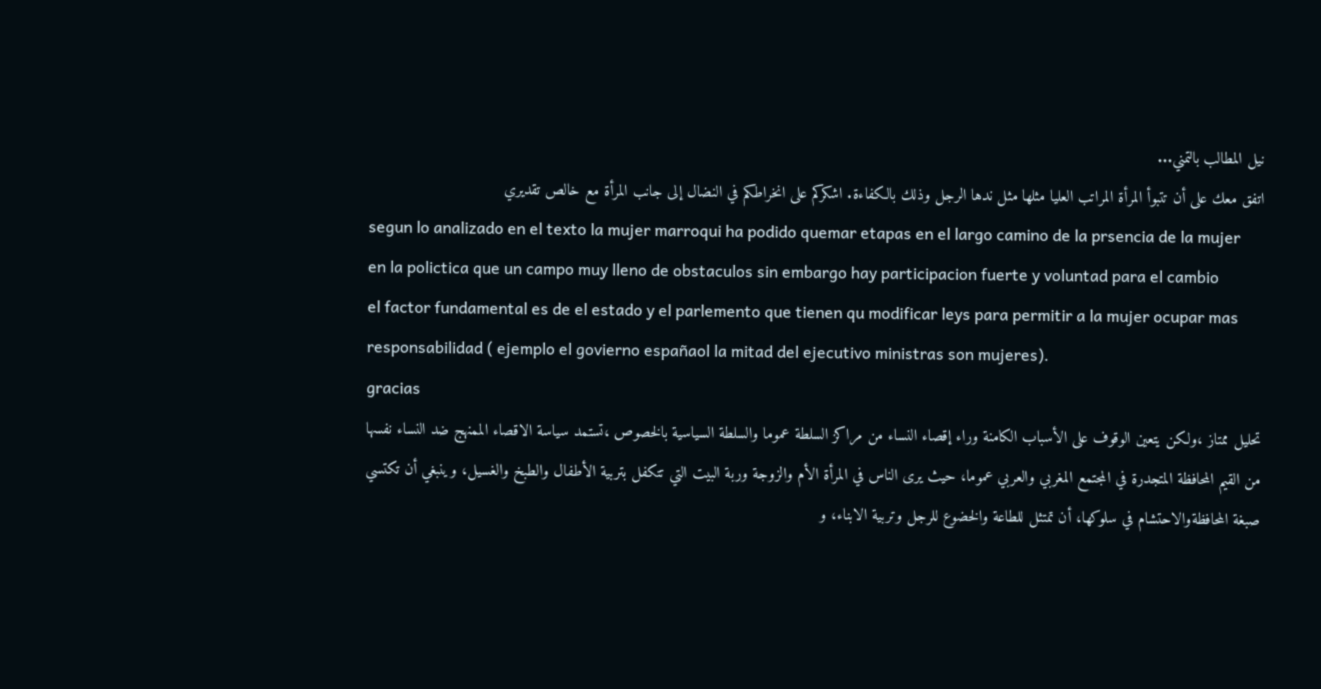نيل المطالب بالتمني...
اتفق معك على أن تتبوأ المرأة المراتب العليا مثلها مثل ندها الرجل وذلك بالكفاءة. اشكركم على انخراطكم في النضال إلى جانب المرأة مع خالص تقديري
segun lo analizado en el texto la mujer marroqui ha podido quemar etapas en el largo camino de la prsencia de la mujer en la polictica que un campo muy lleno de obstaculos sin embargo hay participacion fuerte y voluntad para el cambio
el factor fundamental es de el estado y el parlemento que tienen qu modificar leys para permitir a la mujer ocupar mas responsabilidad ( ejemplo el govierno españaol la mitad del ejecutivo ministras son mujeres).
gracias
تحليل ممتاز ،ولكن يتعين الوقوف على الأسباب الكامنة وراء إقصاء النساء من مراكز السلطة عموما والسلطة السياسية بالخصوص ،تستمد سياسة الاقصاء الممنهج ضد النساء نفسها من القيم المحافظة المتجدرة في المجتمع المغربي والعربي عموما، حيث يرى الناس في المرأة الأم والزوجة وربة البيت التي تتكفل بتربية الأطفال والطبخ والغسيل، وينبغي أن تكتسي صبغة المحافظةوالاحتشام في سلوكها، أن تمتثل للطاعة والخضوع للرجل وتربية الابناء، و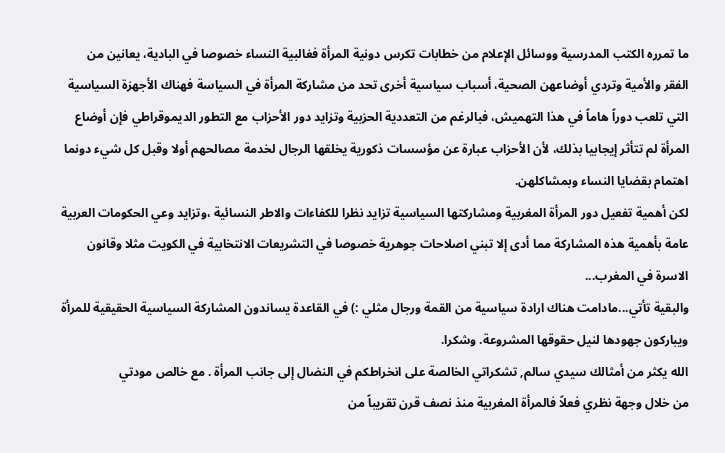ما تمرره الكتب المدرسية ووسائل الإعلام من خطابات تكرس دونية المرأة فغالبية النساء خصوصا في البادية، يعانين من الفقر والأمية وتردي أوضاعهن الصحية، أسباب سياسية أخرى تحد من مشاركة المرأة في السياسة فهناك الأجهزة السياسية التي تلعب دوراً هاماً في هذا التهميش، فبالرغم من التعددية الحزبية وتزايد دور الأحزاب مع التطور الديموقراطي فإن أوضاع المرأة لم تتأثر إيجابيا بذلك، لأن الأحزاب عبارة عن مؤسسات ذكورية يخلقها الرجال لخدمة مصالحهم أولا وقبل كل شيء دونما اهتمام بقضايا النساء وبمشاكلهن.
لكن أهمية تفعيل دور المرأة المغربية ومشاركتها السياسية تزايد نظرا للكفاءات والاطر النسائية ،وتزايد وعي الحكومات العربية عامة بأهمية هذه المشاركة مما أدى إلا تبني اصلاحات جوهرية خصوصا في التشريعات الانتخابية في الكويت مثلا وقانون الاسرة في المغرب...
والبقية تأتي...مادامت هناك ارادة سياسية من القمة ورجال مثلي :) في القاعدة يساندون المشاركة السياسية الحقيقية للمرأة ويباركون جهودها لنيل حقوقها المشروعة. وشكرا.
الله يكثر من أمثالك سيدي سالم, تشكراتي الخالصة على انخراطكم في النضال إلى جانب المرأة . مع خالص مودتي
من خلال وجهة نظري فعلاً فالمرأة المغربية منذ نصف قرن تقريباً من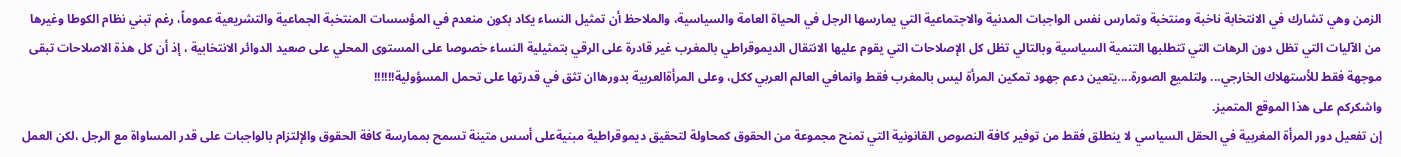الزمن وهي تشارك في الانتخابة ناخبة ومنتخبة وتمارس نفس الواجبات المدنية والاجتماعية التي يمارسها الرجل في الحياة العامة والسياسية، والملاحظ أن تمثيل النساء يكاد بكون منعدم في المؤسسات المنتخبة الجماعية والتشريعية عموماً، رغم تبني نظام الكوطا وغيرها من الآليات التي تظل دون الرهات التي تتطلبها التنمية السياسية وبالتالي تظل كل الإصلاحات التي يقوم عليها الانتقال الديموقراطي بالمغرب غير قادرة على الرقي بتمثيلية النساء خصوصا على المستوى المحلي على صعيد الدوائر الانتخابية ، إذ أن كل هذة الاصلاحات تبقى موجهة فقط للأستهلاك الخارجي... ولتلميع الصورة....يتعين دعم جهود تمكين المرأة ليس بالمغرب فقط وانمافي العالم العربي ككل، وعلى المرأةالعربية بدورهاان تثق في قدرتها على تحمل المسؤولية!!!!!!
واشكركم على هذا الموقع المتميز.
إن تفعيل دور المرأة المغربية في الحقل السياسي لا ينطلق فقط من توفير كافة النصوص القانونية التي تمنح مجموعة من الحقوق كمحاولة لتحقيق ديموقراطية مبنيةعلى أسس متينة تسمح بممارسة كافة الحقوق والإلتزام بالواجبات على قدر المساواة مع الرجل ،لكن العمل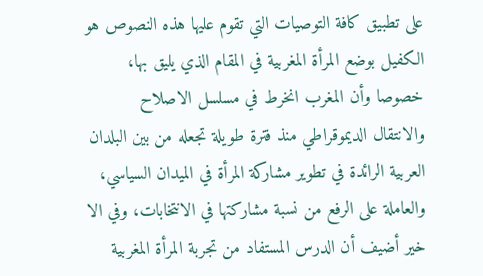على تطبيق كافة التوصيات التي تقوم عليها هذه النصوص هو الكفيل بوضع المرأة المغربية في المقام الذي يليق بها، خصوصا وأن المغرب انخرط في مسلسل الاصلاح والانتقال الديموقراطي منذ فترة طويلة تجعله من بين البلدان العربية الرائدة في تطوير مشاركة المرأة في الميدان السياسي، والعاملة على الرفع من نسبة مشاركتها في الانتخابات، وفي الا خير أضيف أن الدرس المستفاد من تجربة المرأة المغربية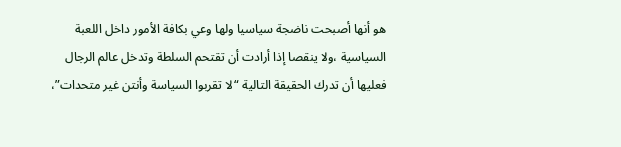هو أنها أصبحت ناضجة سياسيا ولها وعي بكافة الأمور داخل اللعبة السياسية ،ولا ينقصا إذا أرادت أن تقتحم السلطة وتدخل عالم الرجال فعليها أن تدرك الحقيقة التالية “لا تقربوا السياسة وأنتن غير متحدات”،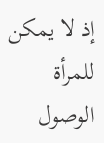إذ لا يمكن للمرأة الوصول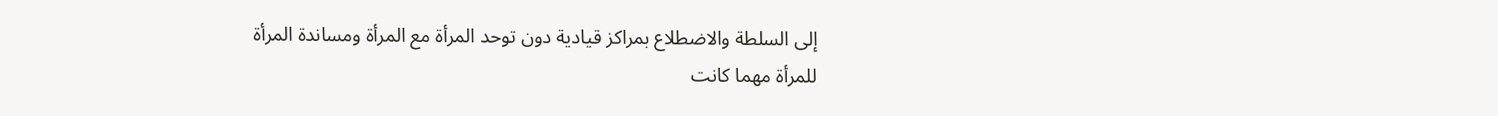إلى السلطة والاضطلاع بمراكز قيادية دون توحد المرأة مع المرأة ومساندة المرأة للمرأة مهما كانت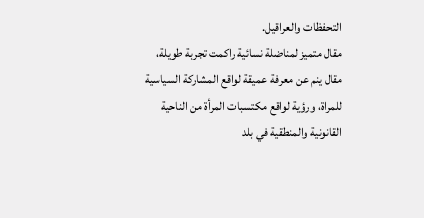التحفظات والعراقيل.
مقال متميز لمناضلة نسائية راكمت تجربة طويلة، مقال ينم عن معرفة عميقة لواقع المشاركة السياسية للمراة، ورؤية لواقع مكتسبات المرأة من الناحية القانونية والمنطقية في بلد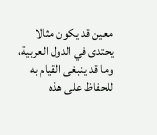معين قد يكون مثالا يحتدى في الدول العربية، وما قد ينبغى القيام به للحفاظ على هذه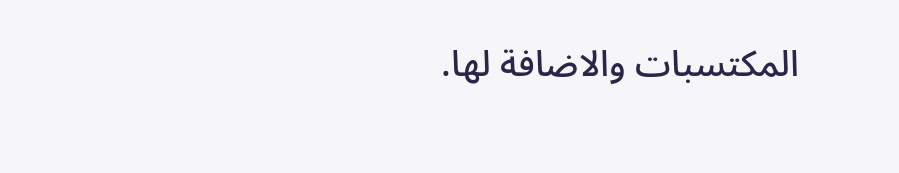المكتسبات والاضافة لها.